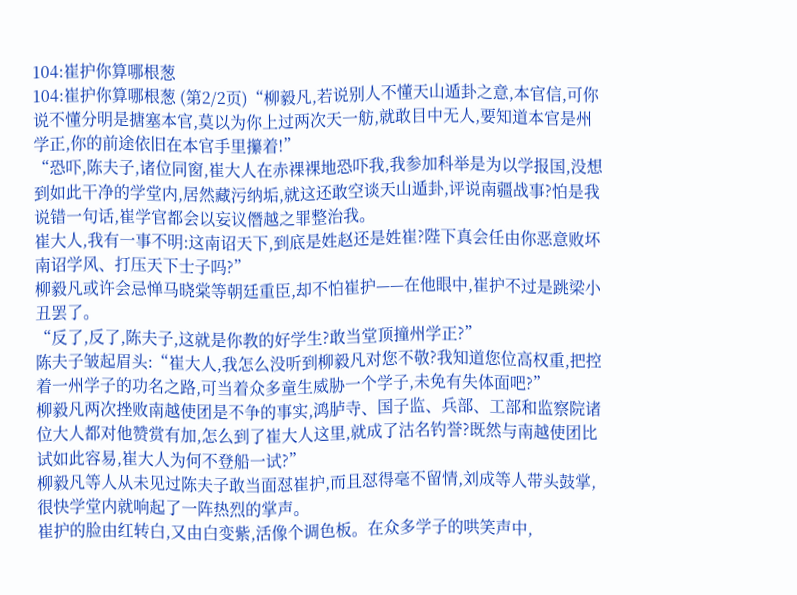104:崔护你算哪根葱
104:崔护你算哪根葱 (第2/2页)“柳毅凡,若说别人不懂天山遁卦之意,本官信,可你说不懂分明是搪塞本官,莫以为你上过两次天一舫,就敢目中无人,要知道本官是州学正,你的前途依旧在本官手里攥着!”
“恐吓,陈夫子,诸位同窗,崔大人在赤裸裸地恐吓我,我参加科举是为以学报国,没想到如此干净的学堂内,居然藏污纳垢,就这还敢空谈天山遁卦,评说南疆战事?怕是我说错一句话,崔学官都会以妄议僭越之罪整治我。
崔大人,我有一事不明:这南诏天下,到底是姓赵还是姓崔?陛下真会任由你恶意败坏南诏学风、打压天下士子吗?”
柳毅凡或许会忌惮马晓棠等朝廷重臣,却不怕崔护——在他眼中,崔护不过是跳梁小丑罢了。
“反了,反了,陈夫子,这就是你教的好学生?敢当堂顶撞州学正?”
陈夫子皱起眉头:“崔大人,我怎么没听到柳毅凡对您不敬?我知道您位高权重,把控着一州学子的功名之路,可当着众多童生威胁一个学子,未免有失体面吧?”
柳毅凡两次挫败南越使团是不争的事实,鸿胪寺、国子监、兵部、工部和监察院诸位大人都对他赞赏有加,怎么到了崔大人这里,就成了沽名钓誉?既然与南越使团比试如此容易,崔大人为何不登船一试?”
柳毅凡等人从未见过陈夫子敢当面怼崔护,而且怼得毫不留情,刘成等人带头鼓掌,很快学堂内就响起了一阵热烈的掌声。
崔护的脸由红转白,又由白变紫,活像个调色板。在众多学子的哄笑声中,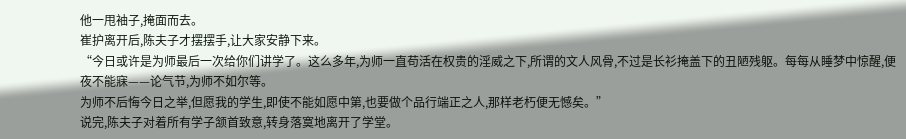他一甩袖子,掩面而去。
崔护离开后,陈夫子才摆摆手,让大家安静下来。
“今日或许是为师最后一次给你们讲学了。这么多年,为师一直苟活在权贵的淫威之下,所谓的文人风骨,不过是长衫掩盖下的丑陋残躯。每每从睡梦中惊醒,便夜不能寐——论气节,为师不如尔等。
为师不后悔今日之举,但愿我的学生,即使不能如愿中第,也要做个品行端正之人,那样老朽便无憾矣。”
说完,陈夫子对着所有学子颔首致意,转身落寞地离开了学堂。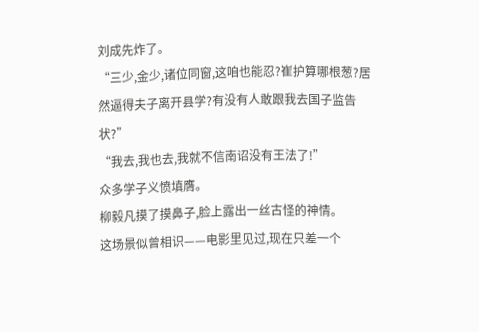刘成先炸了。
“三少,金少,诸位同窗,这咱也能忍?崔护算哪根葱?居然逼得夫子离开县学?有没有人敢跟我去国子监告状?”
“我去,我也去,我就不信南诏没有王法了!”
众多学子义愤填膺。
柳毅凡摸了摸鼻子,脸上露出一丝古怪的神情。
这场景似曾相识——电影里见过,现在只差一个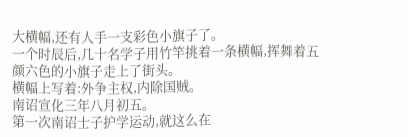大横幅,还有人手一支彩色小旗子了。
一个时辰后,几十名学子用竹竿挑着一条横幅,挥舞着五颜六色的小旗子走上了街头。
横幅上写着:外争主权,内除国贼。
南诏宣化三年八月初五。
第一次南诏士子护学运动,就这么在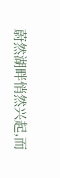蔚然湖畔悄然兴起,而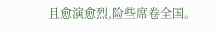且愈演愈烈,险些席卷全国。